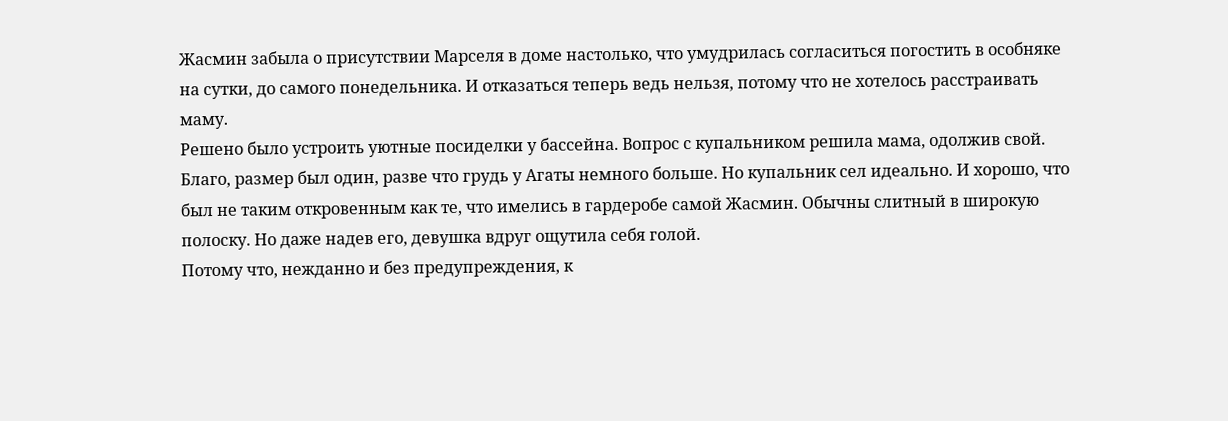Жасмин забыла о присутствии Марселя в доме настолько, что умудрилась согласиться погостить в особняке на сутки, до самого понедельника. И отказаться теперь ведь нельзя, потому что не хотелось расстраивать маму.
Решено было устроить уютные посиделки у бассейна. Вопрос с купальником решила мама, одолжив свой. Благо, размер был один, разве что грудь у Агаты немного больше. Но купальник сел идеально. И хорошо, что был не таким откровенным как те, что имелись в гардеробе самой Жасмин. Обычны слитный в широкую полоску. Но даже надев его, девушка вдруг ощутила себя голой.
Потому что, нежданно и без предупреждения, к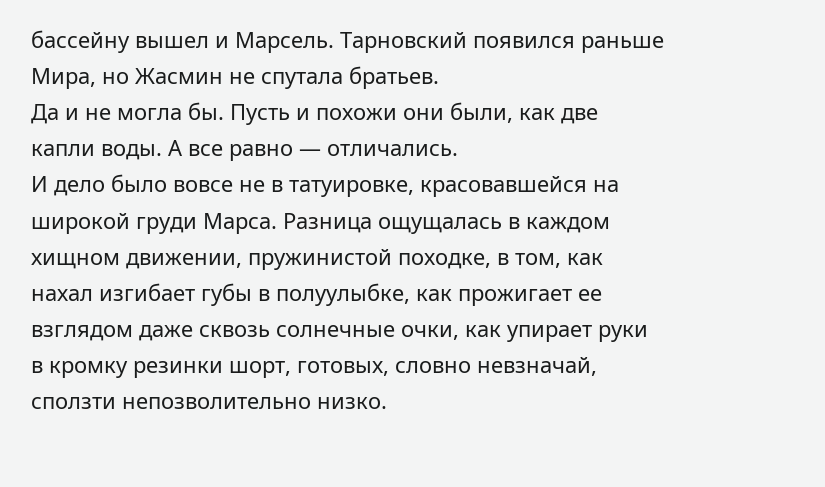бассейну вышел и Марсель. Тарновский появился раньше Мира, но Жасмин не спутала братьев.
Да и не могла бы. Пусть и похожи они были, как две капли воды. А все равно — отличались.
И дело было вовсе не в татуировке, красовавшейся на широкой груди Марса. Разница ощущалась в каждом хищном движении, пружинистой походке, в том, как нахал изгибает губы в полуулыбке, как прожигает ее взглядом даже сквозь солнечные очки, как упирает руки в кромку резинки шорт, готовых, словно невзначай, сползти непозволительно низко.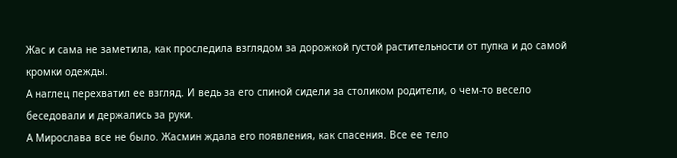Жас и сама не заметила, как проследила взглядом за дорожкой густой растительности от пупка и до самой кромки одежды.
А наглец перехватил ее взгляд. И ведь за его спиной сидели за столиком родители, о чем-то весело беседовали и держались за руки.
А Мирослава все не было. Жасмин ждала его появления, как спасения. Все ее тело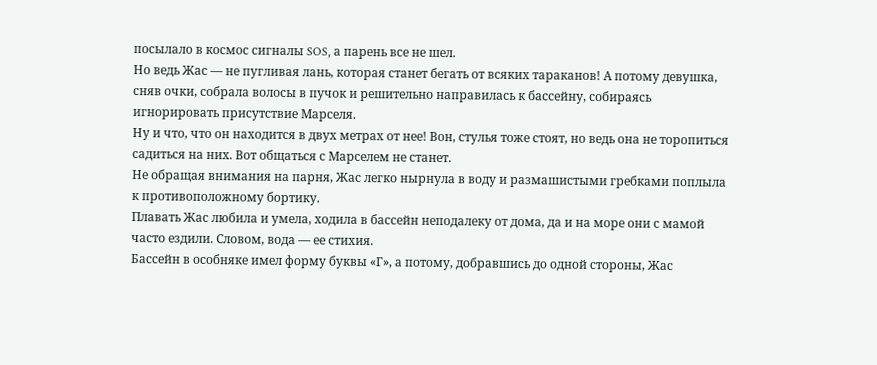посылало в космос сигналы SOS, а парень все не шел.
Но ведь Жас — не пугливая лань, которая станет бегать от всяких тараканов! А потому девушка, сняв очки, собрала волосы в пучок и решительно направилась к бассейну, собираясь игнорировать присутствие Марселя.
Ну и что, что он находится в двух метрах от нее! Вон, стулья тоже стоят, но ведь она не торопиться садиться на них. Вот общаться с Марселем не станет.
Не обращая внимания на парня, Жас легко нырнула в воду и размашистыми гребками поплыла к противоположному бортику.
Плавать Жас любила и умела, ходила в бассейн неподалеку от дома, да и на море они с мамой часто ездили. Словом, вода — ее стихия.
Бассейн в особняке имел форму буквы «Г», а потому, добравшись до одной стороны, Жас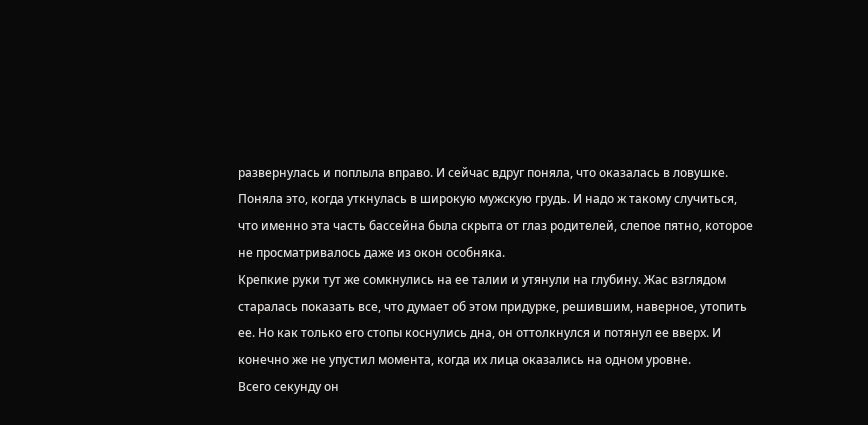развернулась и поплыла вправо. И сейчас вдруг поняла, что оказалась в ловушке.
Поняла это, когда уткнулась в широкую мужскую грудь. И надо ж такому случиться, что именно эта часть бассейна была скрыта от глаз родителей, слепое пятно, которое не просматривалось даже из окон особняка.
Крепкие руки тут же сомкнулись на ее талии и утянули на глубину. Жас взглядом старалась показать все, что думает об этом придурке, решившим, наверное, утопить ее. Но как только его стопы коснулись дна, он оттолкнулся и потянул ее вверх. И конечно же не упустил момента, когда их лица оказались на одном уровне.
Всего секунду он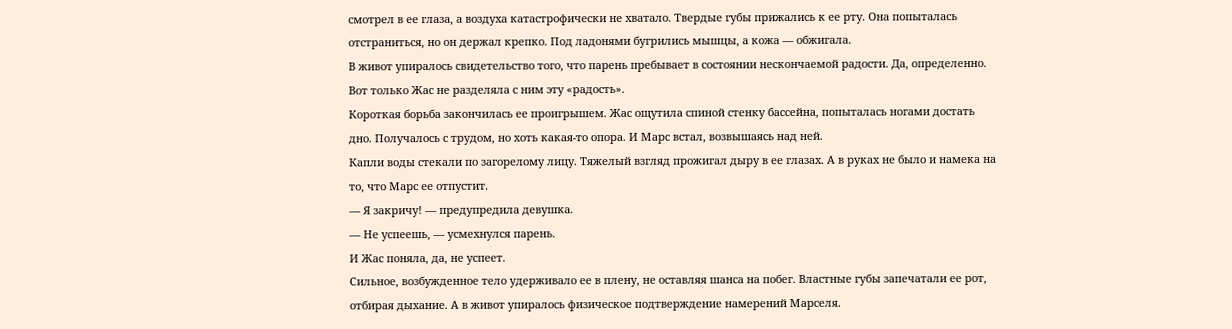смотрел в ее глаза, а воздуха катастрофически не хватало. Твердые губы прижались к ее рту. Она попыталась отстраниться, но он держал крепко. Под ладонями бугрились мышцы, а кожа — обжигала.
В живот упиралось свидетельство того, что парень пребывает в состоянии нескончаемой радости. Да, определенно.
Вот только Жас не разделяла с ним эту «радость».
Короткая борьба закончилась ее проигрышем. Жас ощутила спиной стенку бассейна, попыталась ногами достать дно. Получалось с трудом, но хоть какая-то опора. И Марс встал, возвышаясь над ней.
Капли воды стекали по загорелому лицу. Тяжелый взгляд прожигал дыру в ее глазах. А в руках не было и намека на то, что Марс ее отпустит.
— Я закричу! — предупредила девушка.
— Не успеешь, — усмехнулся парень.
И Жас поняла, да, не успеет.
Сильное, возбужденное тело удерживало ее в плену, не оставляя шанса на побег. Властные губы запечатали ее рот, отбирая дыхание. А в живот упиралось физическое подтверждение намерений Марселя.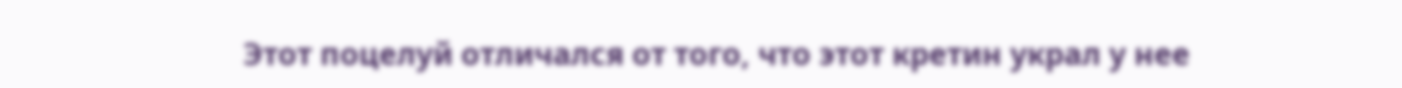Этот поцелуй отличался от того, что этот кретин украл у нее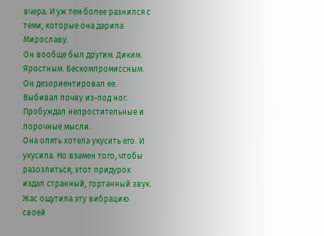вчера. И уж тем более разнился с теми, которые она дарила Мирославу.
Он вообще был другим. Диким. Яростным. Бескомпромиссным. Он дезориентировал ее. Выбивал почву из-под ног. Пробуждал непростительные и порочные мысли.
Она опять хотела укусить его. И укусила. Но взамен того, чтобы разозлиться, этот придурок издал странный, гортанный звук. Жас ощутила эту вибрацию своей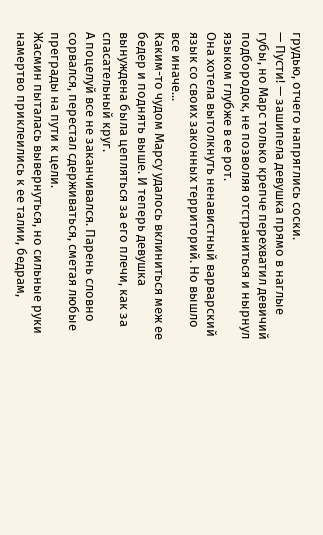грудью, отчего напряглись соски.
— Пусти! — зашипела девушка прямо в наглые губы, но Марс только крепче перехватил девичий подбородок, не позволяя отстраниться и нырнул языком глубже в ее рот.
Она хотела вытолкнуть ненавистный варварский язык со своих законных территорий. Но вышло все иначе...
Каким-то чудом Марсу удалось вклиниться меж ее бедер и поднять выше. И теперь девушка вынуждена была цепляться за его плечи, как за спасательный круг.
А поцелуй все не заканчивался. Парень словно сорвался, перестал сдерживаться, сметая любые преграды на пути к цели.
Жасмин пыталась вывернуться, но сильные руки намертво приклеились к ее талии, бедрам,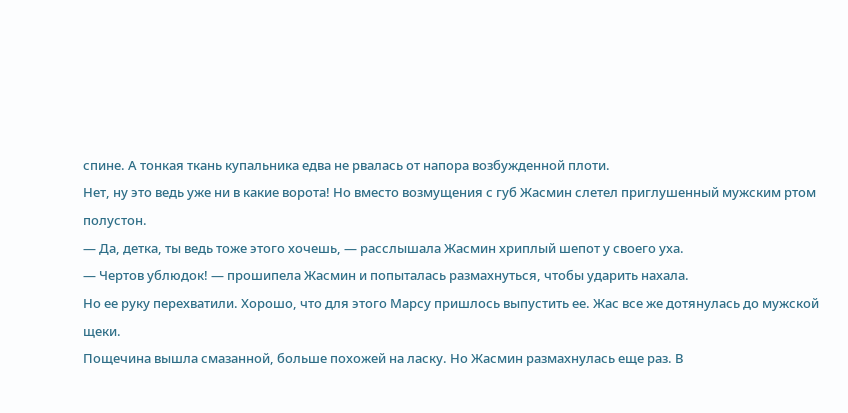спине. А тонкая ткань купальника едва не рвалась от напора возбужденной плоти.
Нет, ну это ведь уже ни в какие ворота! Но вместо возмущения с губ Жасмин слетел приглушенный мужским ртом полустон.
— Да, детка, ты ведь тоже этого хочешь, — расслышала Жасмин хриплый шепот у своего уха.
— Чертов ублюдок! — прошипела Жасмин и попыталась размахнуться, чтобы ударить нахала.
Но ее руку перехватили. Хорошо, что для этого Марсу пришлось выпустить ее. Жас все же дотянулась до мужской щеки.
Пощечина вышла смазанной, больше похожей на ласку. Но Жасмин размахнулась еще раз. В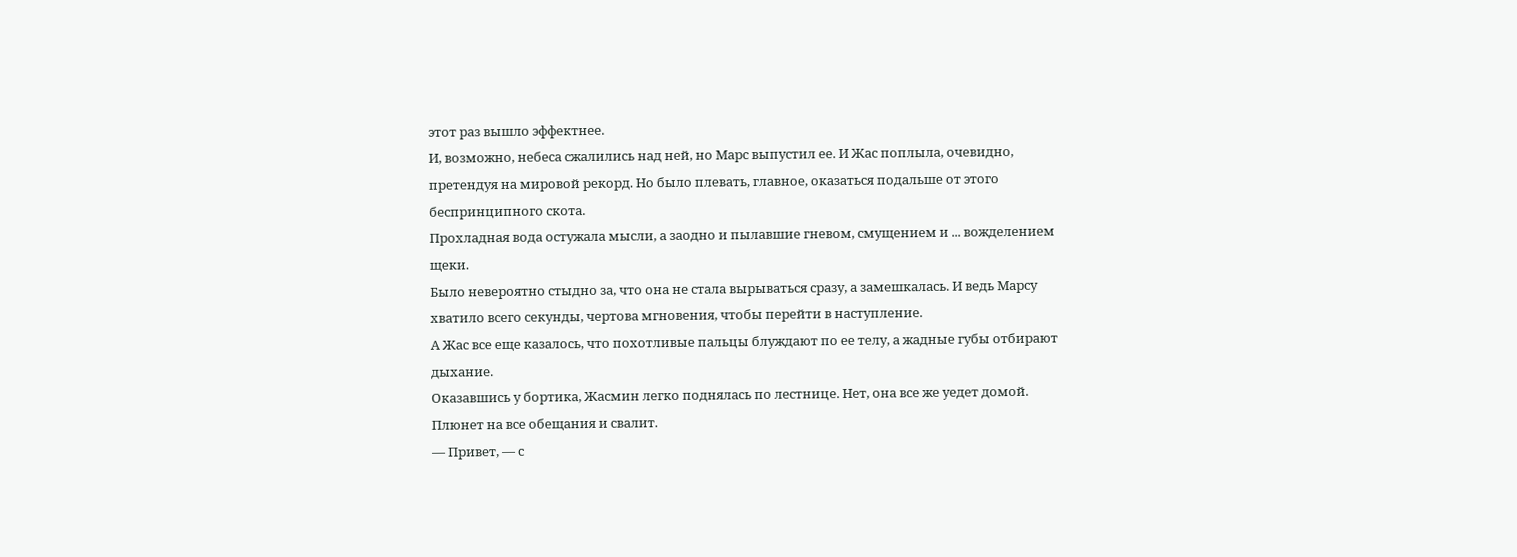этот раз вышло эффектнее.
И, возможно, небеса сжалились над ней, но Марс выпустил ее. И Жас поплыла, очевидно, претендуя на мировой рекорд. Но было плевать, главное, оказаться подальше от этого беспринципного скота.
Прохладная вода остужала мысли, а заодно и пылавшие гневом, смущением и ... вожделением щеки.
Было невероятно стыдно за, что она не стала вырываться сразу, а замешкалась. И ведь Марсу хватило всего секунды, чертова мгновения, чтобы перейти в наступление.
А Жас все еще казалось, что похотливые пальцы блуждают по ее телу, а жадные губы отбирают дыхание.
Оказавшись у бортика, Жасмин легко поднялась по лестнице. Нет, она все же уедет домой. Плюнет на все обещания и свалит.
— Привет, — с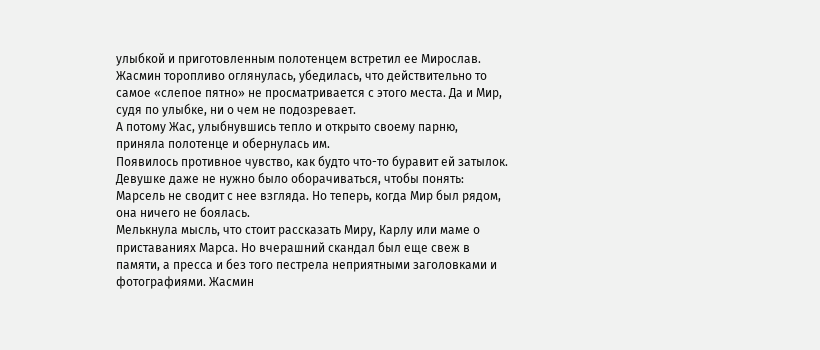улыбкой и приготовленным полотенцем встретил ее Мирослав.
Жасмин торопливо оглянулась, убедилась, что действительно то самое «слепое пятно» не просматривается с этого места. Да и Мир, судя по улыбке, ни о чем не подозревает.
А потому Жас, улыбнувшись тепло и открыто своему парню, приняла полотенце и обернулась им.
Появилось противное чувство, как будто что-то буравит ей затылок.
Девушке даже не нужно было оборачиваться, чтобы понять: Марсель не сводит с нее взгляда. Но теперь, когда Мир был рядом, она ничего не боялась.
Мелькнула мысль, что стоит рассказать Миру, Карлу или маме о приставаниях Марса. Но вчерашний скандал был еще свеж в памяти, а пресса и без того пестрела неприятными заголовками и фотографиями. Жасмин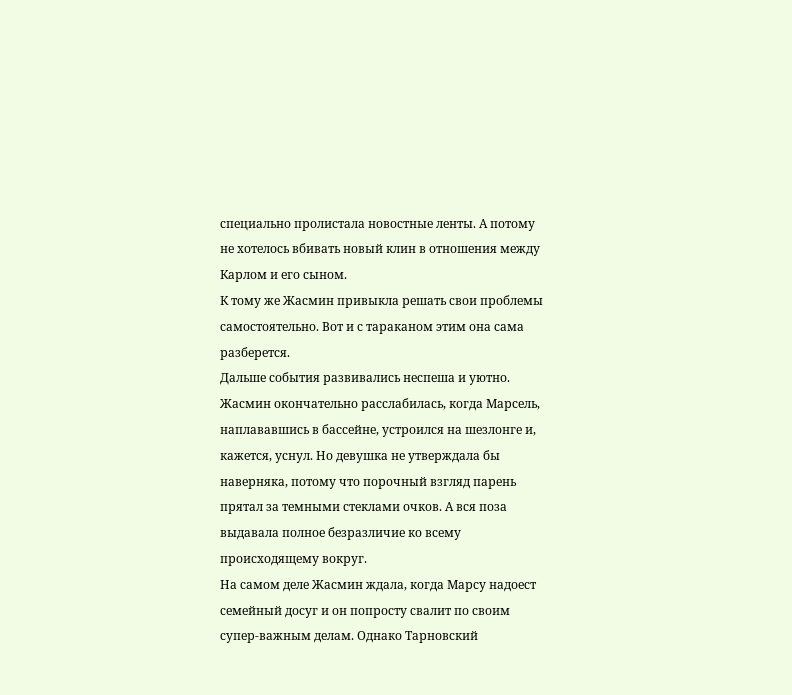специально пролистала новостные ленты. А потому не хотелось вбивать новый клин в отношения между Карлом и его сыном.
К тому же Жасмин привыкла решать свои проблемы самостоятельно. Вот и с тараканом этим она сама разберется.
Дальше события развивались неспеша и уютно. Жасмин окончательно расслабилась, когда Марсель, наплававшись в бассейне, устроился на шезлонге и, кажется, уснул. Но девушка не утверждала бы наверняка, потому что порочный взгляд парень прятал за темными стеклами очков. А вся поза выдавала полное безразличие ко всему происходящему вокруг.
На самом деле Жасмин ждала, когда Марсу надоест семейный досуг и он попросту свалит по своим супер-важным делам. Однако Тарновский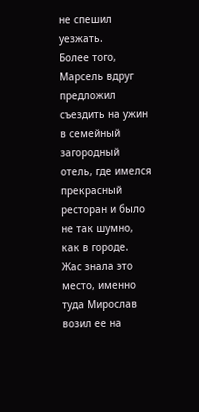не спешил уезжать.
Более того, Марсель вдруг предложил съездить на ужин в семейный загородный отель, где имелся прекрасный ресторан и было не так шумно, как в городе.
Жас знала это место, именно туда Мирослав возил ее на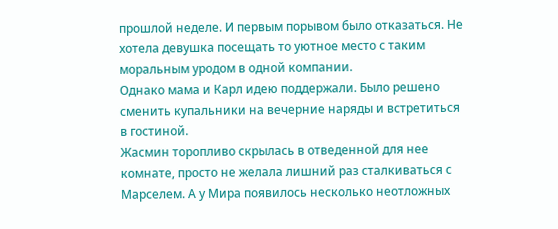прошлой неделе. И первым порывом было отказаться. Не хотела девушка посещать то уютное место с таким моральным уродом в одной компании.
Однако мама и Карл идею поддержали. Было решено сменить купальники на вечерние наряды и встретиться в гостиной.
Жасмин торопливо скрылась в отведенной для нее комнате, просто не желала лишний раз сталкиваться с Марселем. А у Мира появилось несколько неотложных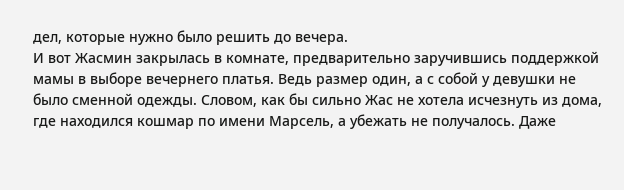дел, которые нужно было решить до вечера.
И вот Жасмин закрылась в комнате, предварительно заручившись поддержкой мамы в выборе вечернего платья. Ведь размер один, а с собой у девушки не было сменной одежды. Словом, как бы сильно Жас не хотела исчезнуть из дома, где находился кошмар по имени Марсель, а убежать не получалось. Даже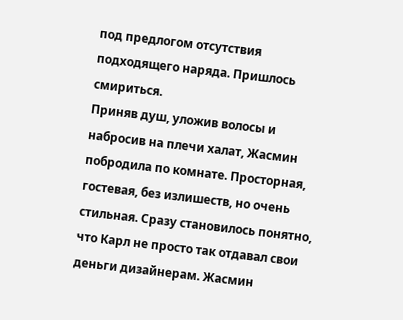под предлогом отсутствия подходящего наряда. Пришлось смириться.
Приняв душ, уложив волосы и набросив на плечи халат, Жасмин побродила по комнате. Просторная, гостевая, без излишеств, но очень стильная. Сразу становилось понятно, что Карл не просто так отдавал свои деньги дизайнерам. Жасмин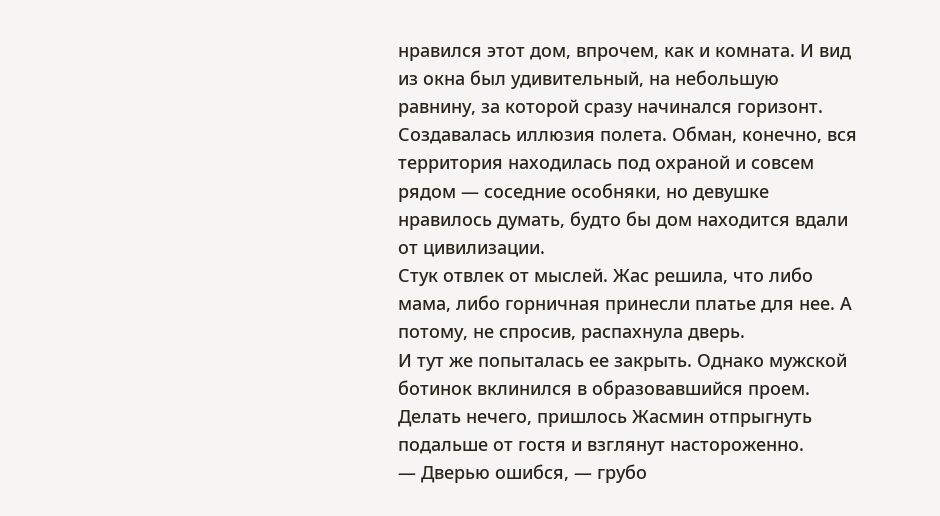нравился этот дом, впрочем, как и комната. И вид из окна был удивительный, на небольшую равнину, за которой сразу начинался горизонт. Создавалась иллюзия полета. Обман, конечно, вся территория находилась под охраной и совсем рядом — соседние особняки, но девушке нравилось думать, будто бы дом находится вдали от цивилизации.
Стук отвлек от мыслей. Жас решила, что либо мама, либо горничная принесли платье для нее. А потому, не спросив, распахнула дверь.
И тут же попыталась ее закрыть. Однако мужской ботинок вклинился в образовавшийся проем. Делать нечего, пришлось Жасмин отпрыгнуть подальше от гостя и взглянут настороженно.
— Дверью ошибся, — грубо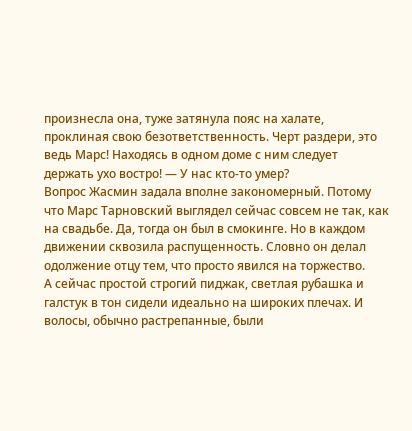произнесла она, туже затянула пояс на халате, проклиная свою безответственность. Черт раздери, это ведь Марс! Находясь в одном доме с ним следует держать ухо востро! — У нас кто-то умер?
Вопрос Жасмин задала вполне закономерный. Потому что Марс Тарновский выглядел сейчас совсем не так, как на свадьбе. Да, тогда он был в смокинге. Но в каждом движении сквозила распущенность. Словно он делал одолжение отцу тем, что просто явился на торжество.
А сейчас простой строгий пиджак, светлая рубашка и галстук в тон сидели идеально на широких плечах. И волосы, обычно растрепанные, были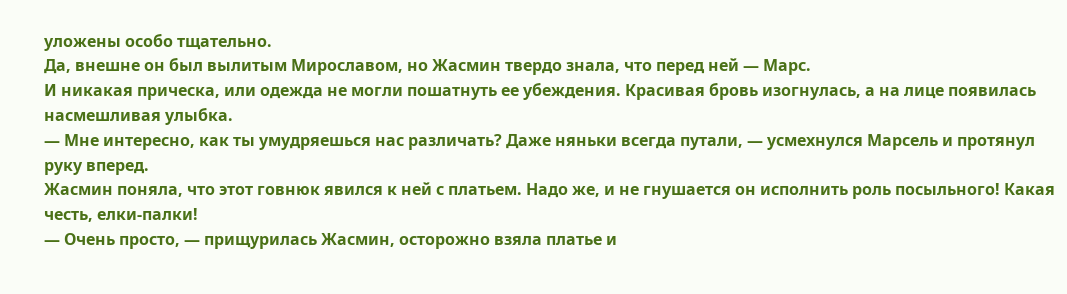уложены особо тщательно.
Да, внешне он был вылитым Мирославом, но Жасмин твердо знала, что перед ней — Марс.
И никакая прическа, или одежда не могли пошатнуть ее убеждения. Красивая бровь изогнулась, а на лице появилась насмешливая улыбка.
— Мне интересно, как ты умудряешься нас различать? Даже няньки всегда путали, — усмехнулся Марсель и протянул руку вперед.
Жасмин поняла, что этот говнюк явился к ней с платьем. Надо же, и не гнушается он исполнить роль посыльного! Какая честь, елки-палки!
— Очень просто, — прищурилась Жасмин, осторожно взяла платье и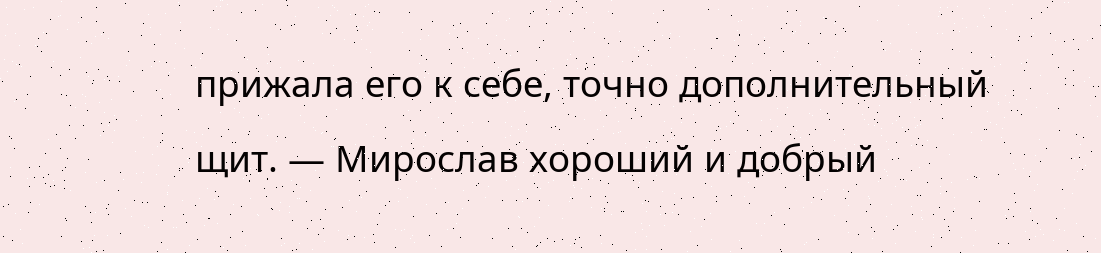прижала его к себе, точно дополнительный щит. — Мирослав хороший и добрый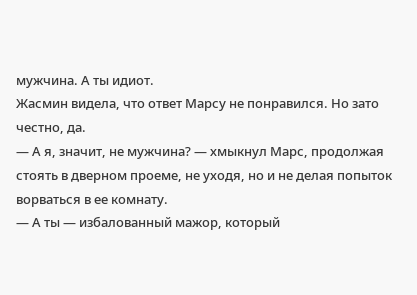мужчина. А ты идиот.
Жасмин видела, что ответ Марсу не понравился. Но зато честно, да.
— А я, значит, не мужчина? — хмыкнул Марс, продолжая стоять в дверном проеме, не уходя, но и не делая попыток ворваться в ее комнату.
— А ты — избалованный мажор, который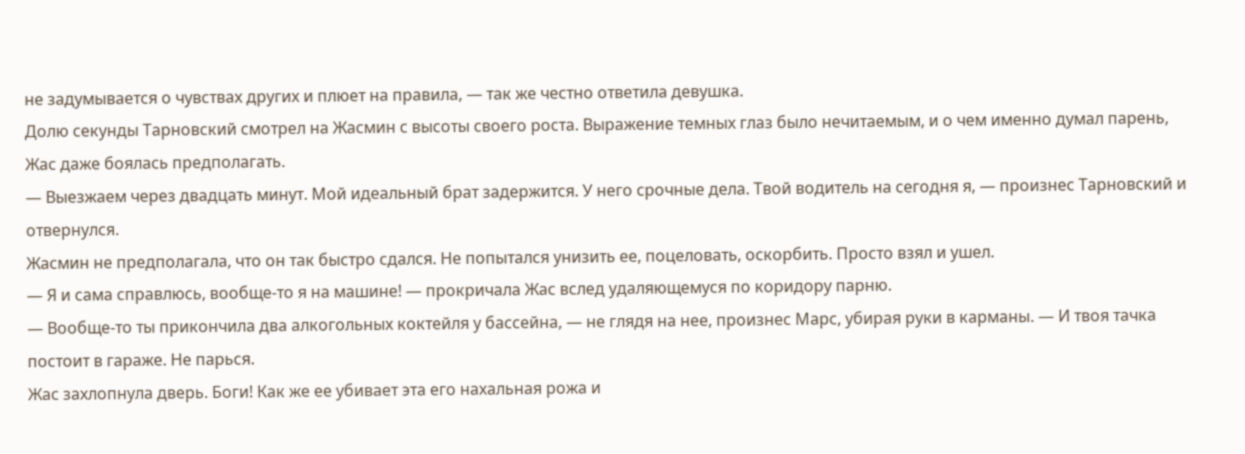не задумывается о чувствах других и плюет на правила, — так же честно ответила девушка.
Долю секунды Тарновский смотрел на Жасмин с высоты своего роста. Выражение темных глаз было нечитаемым, и о чем именно думал парень, Жас даже боялась предполагать.
— Выезжаем через двадцать минут. Мой идеальный брат задержится. У него срочные дела. Твой водитель на сегодня я, — произнес Тарновский и отвернулся.
Жасмин не предполагала, что он так быстро сдался. Не попытался унизить ее, поцеловать, оскорбить. Просто взял и ушел.
— Я и сама справлюсь, вообще-то я на машине! — прокричала Жас вслед удаляющемуся по коридору парню.
— Вообще-то ты прикончила два алкогольных коктейля у бассейна, — не глядя на нее, произнес Марс, убирая руки в карманы. — И твоя тачка постоит в гараже. Не парься.
Жас захлопнула дверь. Боги! Как же ее убивает эта его нахальная рожа и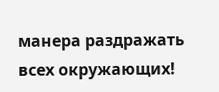манера раздражать всех окружающих!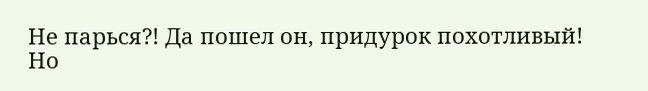Не парься?! Да пошел он, придурок похотливый!
Но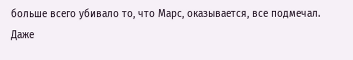больше всего убивало то, что Марс, оказывается, все подмечал. Даже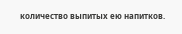количество выпитых ею напитков.